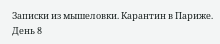Записки из мышеловки. Карантин в Париже. День 8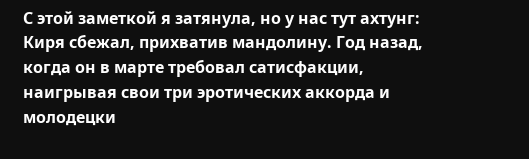С этой заметкой я затянула, но у нас тут ахтунг: Киря сбежал, прихватив мандолину. Год назад, когда он в марте требовал сатисфакции, наигрывая свои три эротических аккорда и молодецки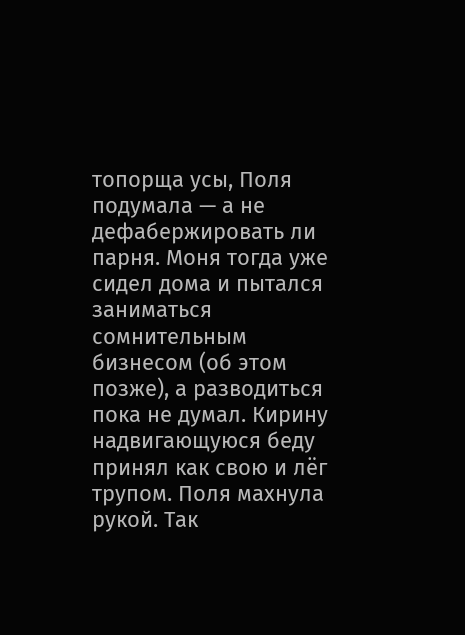топорща усы, Поля подумала — а не дефабержировать ли парня. Моня тогда уже сидел дома и пытался заниматься сомнительным бизнесом (об этом позже), а разводиться пока не думал. Кирину надвигающуюся беду принял как свою и лёг трупом. Поля махнула рукой. Так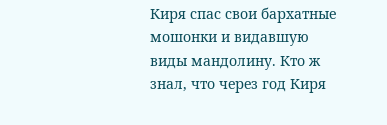Киря спас свои бархатные мошонки и видавшую виды мандолину. Кто ж знал, что через год Киря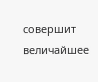совершит величайшее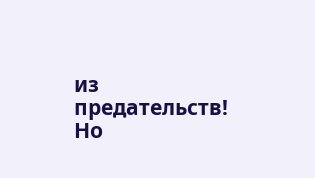из предательств! Но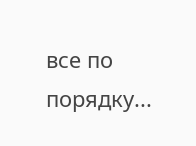все по порядку...